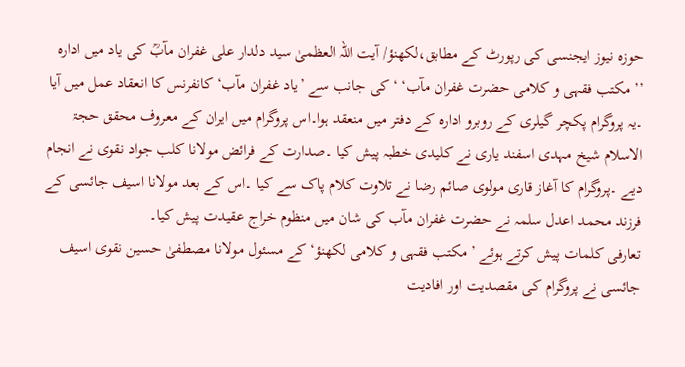حوزہ نیوز ایجنسی کی رپورٹ کے مطابق،لکھنؤ/ آیت اللہ العظمیٰ سید دلدار علی غفران مآبؒ کی یاد میں ادارہ ’’مکتب فقہی و کلامی حضرت غفران مآب‘ ‘ کی جانب سے ’یاد غفران مآب‘کانفرنس کا انعقاد عمل میں آیا ۔یہ پروگرام پکچر گیلری کے روبرو ادارہ کے دفتر میں منعقد ہوا۔اس پروگرام میں ایران کے معروف محقق حجۃ الاسلام شیخ مہدی اسفند یاری نے کلیدی خطبہ پیش کیا ۔صدارت کے فرائض مولانا کلب جواد نقوی نے انجام دیے ۔پروگرام کا آغاز قاری مولوی صائم رضا نے تلاوت کلام پاک سے کیا ۔اس کے بعد مولانا اسیف جائسی کے فرزند محمد اعدل سلمہ نے حضرت غفران مآب کی شان میں منظوم خراج عقیدت پیش کیا۔
تعارفی کلمات پیش کرتے ہوئے ’مکتب فقہی و کلامی لکھنؤ‘ کے مسئول مولانا مصطفیٰ حسین نقوی اسیف جائسی نے پروگرام کی مقصدیت اور افادیت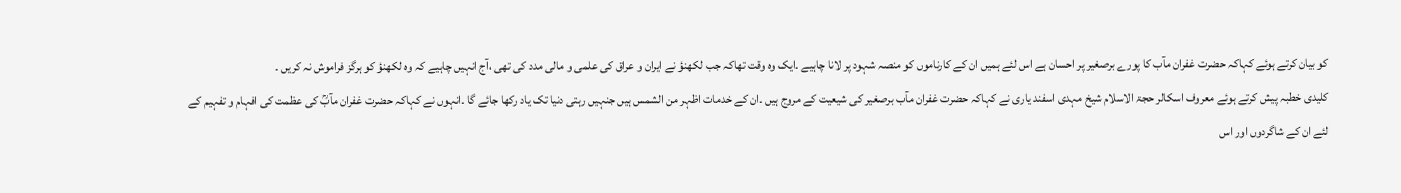کو بیان کرتے ہوئے کہاکہ حضرت غفران مآب کا پورے برصغیر پر احسان ہے اس لئے ہمیں ان کے کارناموں کو منصہ شہود پر لانا چاہیے ۔ایک وہ وقت تھاکہ جب لکھنؤ نے ایران و عراق کی علمی و مالی مدد کی تھی ،آج انہیں چاہیے کہ وہ لکھنؤ کو ہرگز فراموش نہ کریں ۔
کلیدی خطبہ پیش کرتے ہوئے معروف اسکالر حجۃ الاسلام شیخ مہدی اسفند یاری نے کہاکہ حضرت غفران مآب برصغیر کی شیعیت کے مروج ہیں ۔ان کے خدمات اظہر من الشمس ہیں جنہیں رہتی دنیا تک یاد رکھا جائے گا ۔انہوں نے کہاکہ حضرت غفران مآبؒ کی عظمت کی افہام و تفہیم کے لئے ان کے شاگردوں اور اس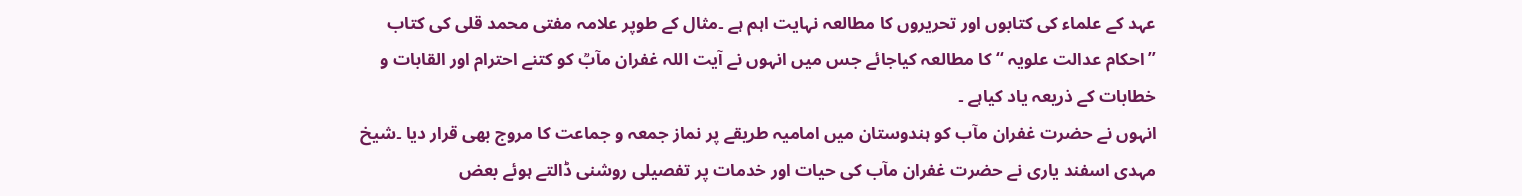عہد کے علماء کی کتابوں اور تحریروں کا مطالعہ نہایت اہم ہے ۔مثال کے طوپر علامہ مفتی محمد قلی کی کتاب ’’احکام عدالت علویہ ‘‘ کا مطالعہ کیاجائے جس میں انہوں نے آیت اللہ غفران مآبؒ کو کتنے احترام اور القابات و خطابات کے ذریعہ یاد کیاہے ۔
انہوں نے حضرت غفران مآب کو ہندوستان میں امامیہ طریقے پر نماز جمعہ و جماعت کا مروج بھی قرار دیا ۔شیخ مہدی اسفند یاری نے حضرت غفران مآب کی حیات اور خدمات پر تفصیلی روشنی ڈالتے ہوئے بعض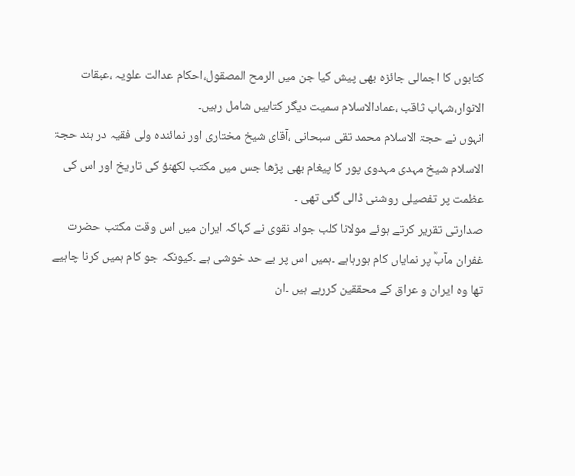کتابوں کا اجمالی جائزہ بھی پیش کیا جن میں الرمح المصقول،احکام عدالت علویہ ،عبقات الانوار،شہاب ثاقب ،عمادالاسلام سمیت دیگر کتابیں شامل رہیں۔
انہوں نے حجۃ الاسلام محمد تقی سبحانی ،آقای شیخ مختاری اور نمائندہ ولی فقیہ در ہند حجۃ الاسلام شیخ مہدی مہدوی پور کا پیغام بھی پڑھا جس میں مکتب لکھنؤ کی تاریخ اور اس کی عظمت پر تفصیلی روشنی ڈالی گئی تھی ۔
صدارتی تقریر کرتے ہوئے مولانا کلب جواد نقوی نے کہاکہ ایران میں اس وقت مکتب حضرت غفران مآبؒ پر نمایاں کام ہورہاہے ۔ہمیں اس پر بے حد خوشی ہے ۔کیونکہ جو کام ہمیں کرنا چاہیے تھا وہ ایران و عراق کے محققین کررہے ہیں ۔ان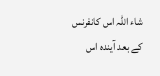شاء اللہ اس کانفرنس کے بعد آیندہ اس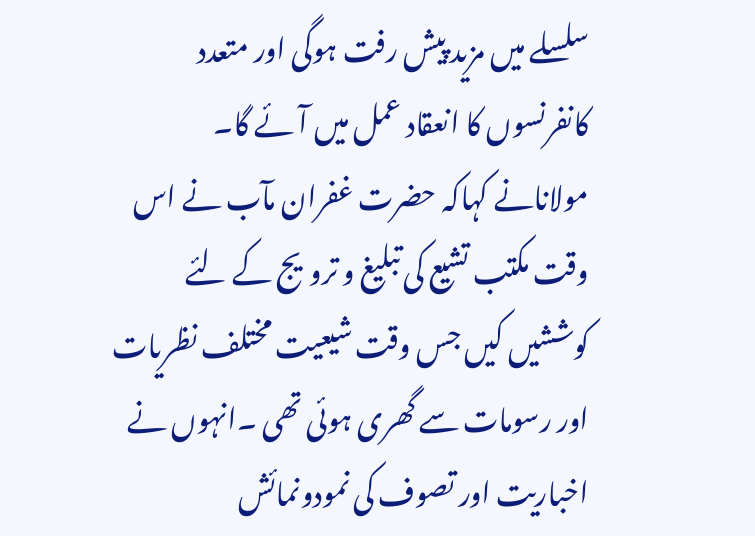سلسلے میں مزید پیش رفت ہوگی اور متعدد کانفرنسوں کا انعقاد عمل میں آئے گا۔
مولانانے کہاکہ حضرت غفران مآب نے اس وقت مکتب تشیع کی تبلیغ و ترویج کے لئے کوششیں کیں جس وقت شیعیت مختلف نظریات اور رسومات سے گھری ہوئی تھی ۔انہوں نے اخباریت اور تصوف کی نمودونمائش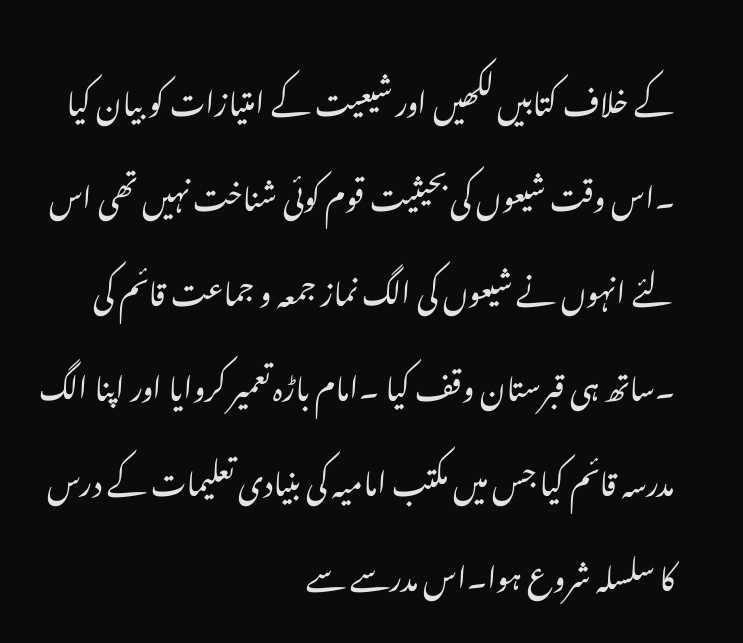کے خلاف کتابیں لکھیں اور شیعیت کے امتیازات کو بیان کیا ۔اس وقت شیعوں کی بحیثیت قوم کوئی شناخت نہیں تھی اس لئے انہوں نے شیعوں کی الگ نماز جمعہ و جماعت قائم کی ۔ساتھ ہی قبرستان وقف کیا ۔امام باڑہ تعمیر کروایا اور اپنا الگ مدرسہ قائم کیا جس میں مکتب امامیہ کی بنیادی تعلیمات کے درس کا سلسلہ شروع ہوا۔اس مدرسے سے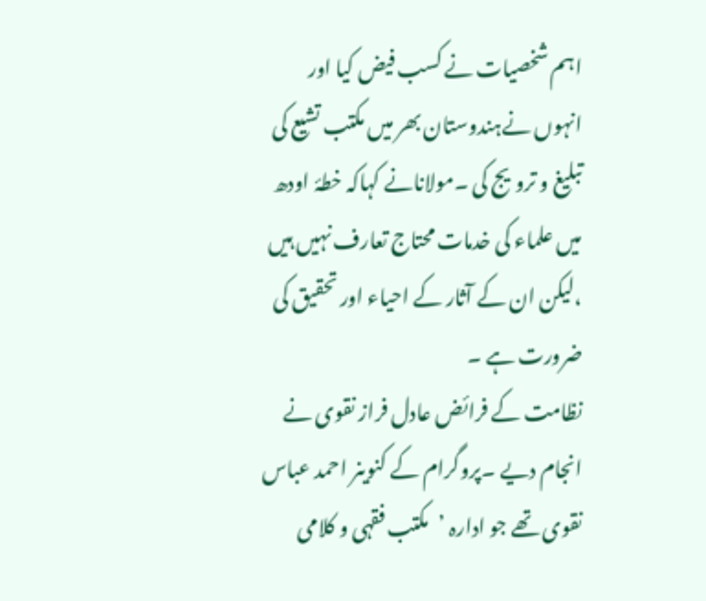اہم شخصیات نے کسب فیض کیا اور انہوں نےہندوستان بھر میں مکتب تشیع کی تبلیغ و ترویج کی ۔مولانانے کہاکہ خطۂ اودھ میں علماء کی خدمات محتاج تعارف نہیں ہیں ،لیکن ان کے آثار کے احیاء اور تحقیق کی ضرورت ہے ۔
نظامت کے فرائض عادل فراز نقوی نے انجام دیے ۔پروگرام کے کنوینر احمد عباس نقوی تھے جو ادارہ ’مکتب فقہی و کلامی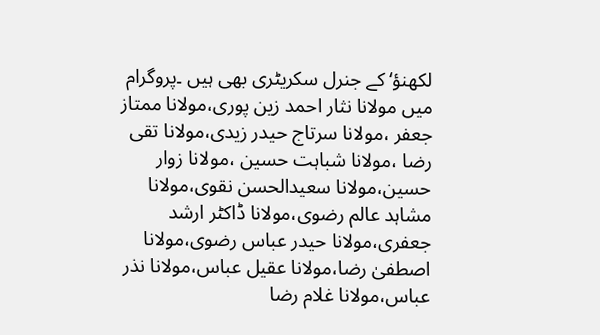لکھنؤ‘ کے جنرل سکریٹری بھی ہیں ۔پروگرام میں مولانا نثار احمد زین پوری،مولانا ممتاز جعفر ،مولانا سرتاج حیدر زیدی،مولانا تقی رضا ،مولانا شباہت حسین ،مولانا زوار حسین،مولانا سعیدالحسن نقوی،مولانا مشاہد عالم رضوی،مولانا ڈاکٹر ارشد جعفری،مولانا حیدر عباس رضوی،مولانا اصطفیٰ رضا،مولانا عقیل عباس،مولانا نذر عباس،مولانا غلام رضا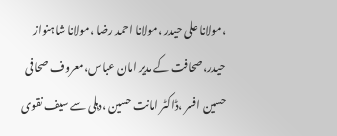،مولانا علی حیدر ،مولانا احمد رضا ،مولانا شاہنواز حیدر،صحافت کے مدیر امان عباس،معروف صحافی حسین افسر ،ڈاکٹر امانت حسین ،دہلی سے سیف نقوی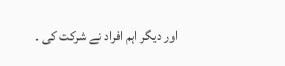اور دیگر اہم افراد نے شرکت کی ۔